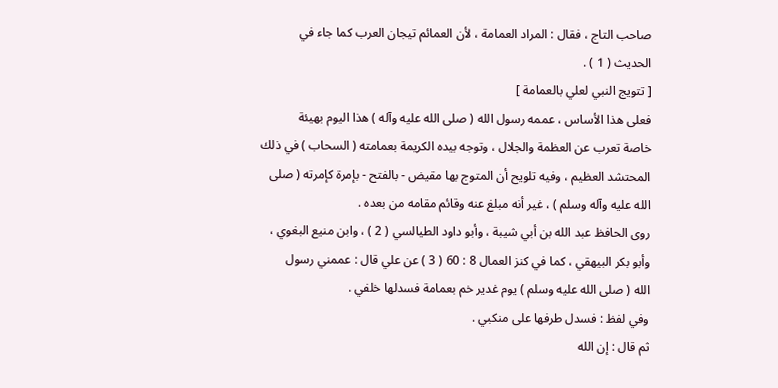صاحب التاج ، فقال : المراد العمامة ، لأن العمائم تيجان العرب كما جاء في
الحديث ( 1 ) .
[ تتويج النبي لعلي بالعمامة ]
فعلى هذا الأساس ، عممه رسول الله ( صلى الله عليه وآله ) هذا اليوم بهيئة
خاصة تعرب عن العظمة والجلال ، وتوجه بيده الكريمة بعمامته ( السحاب ) في ذلك
المحتشد العظيم ، وفيه تلويح أن المتوج بها مقيض - بالفتح - بإمرة كإمرته ( صلى
الله عليه وآله وسلم ) ، غير أنه مبلغ عنه وقائم مقامه من بعده .
روى الحافظ عبد الله بن أبي شيبة ، وأبو داود الطيالسي ( 2 ) ، وابن منيع البغوي ،
وأبو بكر البيهقي ، كما في كنز العمال 8 : 60 ( 3 ) عن علي قال : عممني رسول
الله ( صلى الله عليه وسلم ) يوم غدير خم بعمامة فسدلها خلفي .
وفي لفظ : فسدل طرفها على منكبي .
ثم قال : إن الله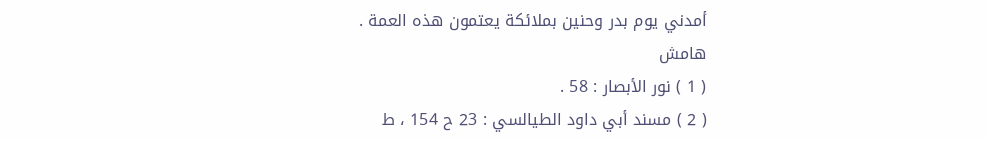أمدني يوم بدر وحنين بملائكة يعتمون هذه العمة .
هامش
( 1 ) نور الأبصار : 58 .
( 2 ) مسند أبي داود الطيالسي : 23 ح 154 ، ط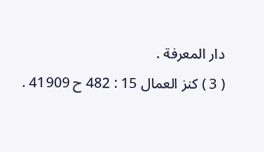دار المعرفة .
( 3 ) كنز العمال 15 : 482 ح 41909 .